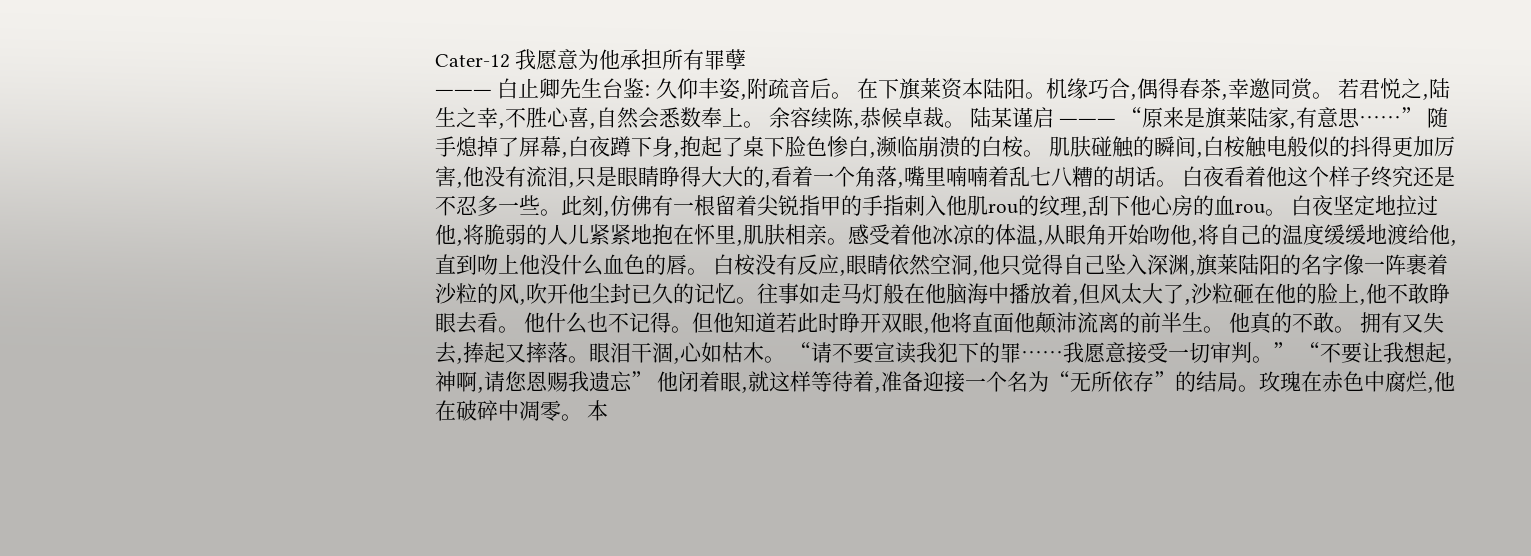Cater-12 我愿意为他承担所有罪孽
——— 白止卿先生台鉴: 久仰丰姿,附疏音后。 在下旗莱资本陆阳。机缘巧合,偶得春茶,幸邀同赏。 若君悦之,陆生之幸,不胜心喜,自然会悉数奉上。 余容续陈,恭候卓裁。 陆某谨启 ——— “原来是旗莱陆家,有意思……” 随手熄掉了屏幕,白夜蹲下身,抱起了桌下脸色惨白,濒临崩溃的白桉。 肌肤碰触的瞬间,白桉触电般似的抖得更加厉害,他没有流泪,只是眼睛睁得大大的,看着一个角落,嘴里喃喃着乱七八糟的胡话。 白夜看着他这个样子终究还是不忍多一些。此刻,仿佛有一根留着尖锐指甲的手指刺入他肌rou的纹理,刮下他心房的血rou。 白夜坚定地拉过他,将脆弱的人儿紧紧地抱在怀里,肌肤相亲。感受着他冰凉的体温,从眼角开始吻他,将自己的温度缓缓地渡给他,直到吻上他没什么血色的唇。 白桉没有反应,眼睛依然空洞,他只觉得自己坠入深渊,旗莱陆阳的名字像一阵裹着沙粒的风,吹开他尘封已久的记忆。往事如走马灯般在他脑海中播放着,但风太大了,沙粒砸在他的脸上,他不敢睁眼去看。 他什么也不记得。但他知道若此时睁开双眼,他将直面他颠沛流离的前半生。 他真的不敢。 拥有又失去,捧起又摔落。眼泪干涸,心如枯木。 “请不要宣读我犯下的罪……我愿意接受一切审判。” “不要让我想起,神啊,请您恩赐我遗忘” 他闭着眼,就这样等待着,准备迎接一个名为“无所依存”的结局。玫瑰在赤色中腐烂,他在破碎中凋零。 本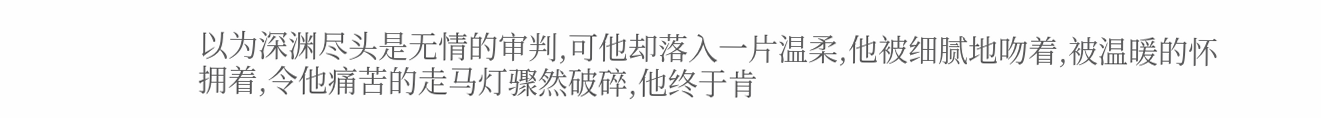以为深渊尽头是无情的审判,可他却落入一片温柔,他被细腻地吻着,被温暖的怀拥着,令他痛苦的走马灯骤然破碎,他终于肯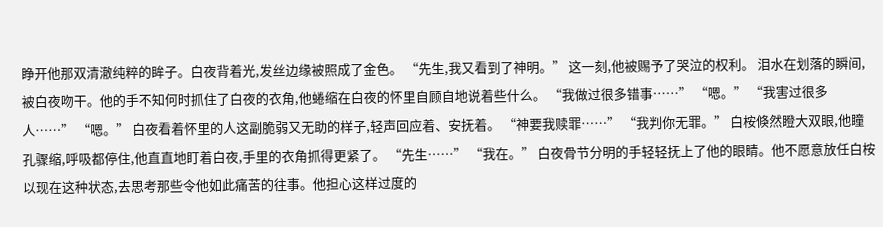睁开他那双清澈纯粹的眸子。白夜背着光,发丝边缘被照成了金色。 “先生,我又看到了神明。” 这一刻,他被赐予了哭泣的权利。 泪水在划落的瞬间,被白夜吻干。他的手不知何时抓住了白夜的衣角,他蜷缩在白夜的怀里自顾自地说着些什么。 “我做过很多错事……” “嗯。” “我害过很多人……” “嗯。” 白夜看着怀里的人这副脆弱又无助的样子,轻声回应着、安抚着。 “神要我赎罪……” “我判你无罪。” 白桉倏然瞪大双眼,他瞳孔骤缩,呼吸都停住,他直直地盯着白夜,手里的衣角抓得更紧了。 “先生……” “我在。” 白夜骨节分明的手轻轻抚上了他的眼睛。他不愿意放任白桉以现在这种状态,去思考那些令他如此痛苦的往事。他担心这样过度的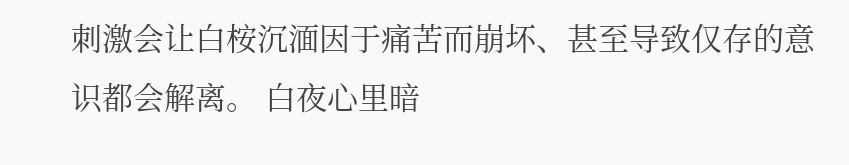刺激会让白桉沉湎因于痛苦而崩坏、甚至导致仅存的意识都会解离。 白夜心里暗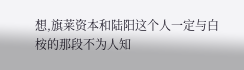想,旗莱资本和陆阳这个人一定与白桉的那段不为人知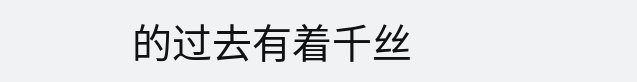的过去有着千丝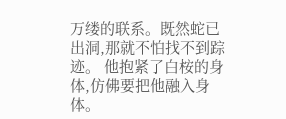万缕的联系。既然蛇已出洞,那就不怕找不到踪迹。 他抱紧了白桉的身体,仿佛要把他融入身体。